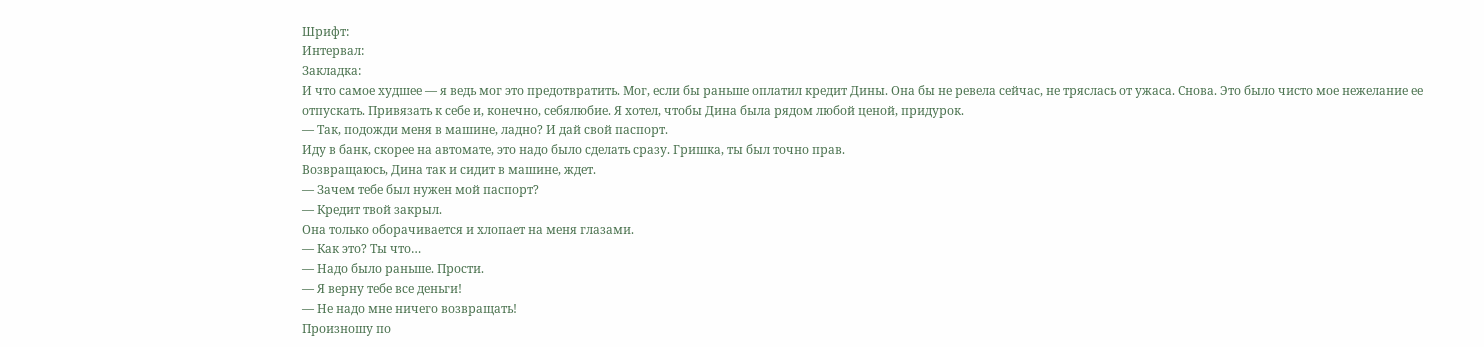Шрифт:
Интервал:
Закладка:
И что самое худшее — я ведь мог это предотвратить. Мог, если бы раньше оплатил кредит Дины. Она бы не ревела сейчас, не тряслась от ужаса. Снова. Это было чисто мое нежелание ее отпускать. Привязать к себе и, конечно, себялюбие. Я хотел, чтобы Дина была рядом любой ценой, придурок.
— Так, подожди меня в машине, ладно? И дай свой паспорт.
Иду в банк, скорее на автомате, это надо было сделать сразу. Гришка, ты был точно прав.
Возвращаюсь, Дина так и сидит в машине, ждет.
— Зачем тебе был нужен мой паспорт?
— Кредит твой закрыл.
Она только оборачивается и хлопает на меня глазами.
— Как это? Ты что…
— Надо было раньше. Прости.
— Я верну тебе все деньги!
— Не надо мне ничего возвращать!
Произношу по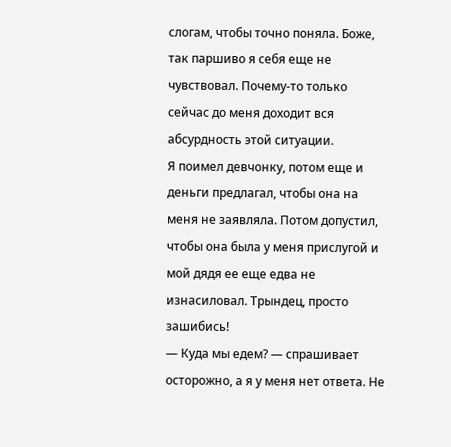слогам, чтобы точно поняла. Боже, так паршиво я себя еще не чувствовал. Почему-то только сейчас до меня доходит вся абсурдность этой ситуации.
Я поимел девчонку, потом еще и деньги предлагал, чтобы она на меня не заявляла. Потом допустил, чтобы она была у меня прислугой и мой дядя ее еще едва не изнасиловал. Трындец, просто зашибись!
— Куда мы едем? — спрашивает осторожно, а я у меня нет ответа. Не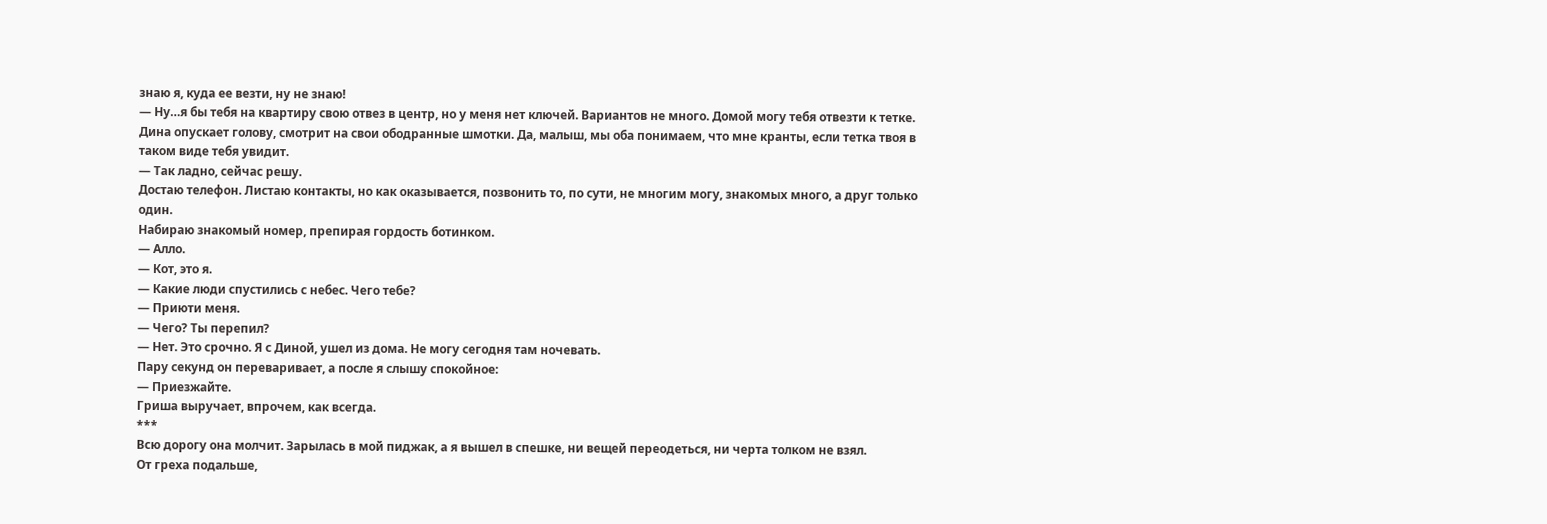знаю я, куда ее везти, ну не знаю!
— Ну…я бы тебя на квартиру свою отвез в центр, но у меня нет ключей. Вариантов не много. Домой могу тебя отвезти к тетке.
Дина опускает голову, смотрит на свои ободранные шмотки. Да, малыш, мы оба понимаем, что мне кранты, если тетка твоя в таком виде тебя увидит.
— Так ладно, сейчас решу.
Достаю телефон. Листаю контакты, но как оказывается, позвонить то, по сути, не многим могу, знакомых много, а друг только один.
Набираю знакомый номер, препирая гордость ботинком.
— Алло.
— Кот, это я.
— Какие люди спустились с небес. Чего тебе?
— Приюти меня.
— Чего? Ты перепил?
— Нет. Это срочно. Я с Диной, ушел из дома. Не могу сегодня там ночевать.
Пару секунд он переваривает, а после я слышу спокойное:
— Приезжайте.
Гриша выручает, впрочем, как всегда.
***
Всю дорогу она молчит. Зарылась в мой пиджак, а я вышел в спешке, ни вещей переодеться, ни черта толком не взял.
От греха подальше,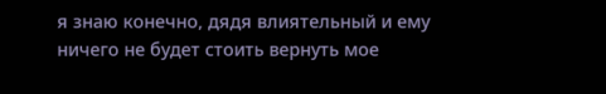я знаю конечно, дядя влиятельный и ему ничего не будет стоить вернуть мое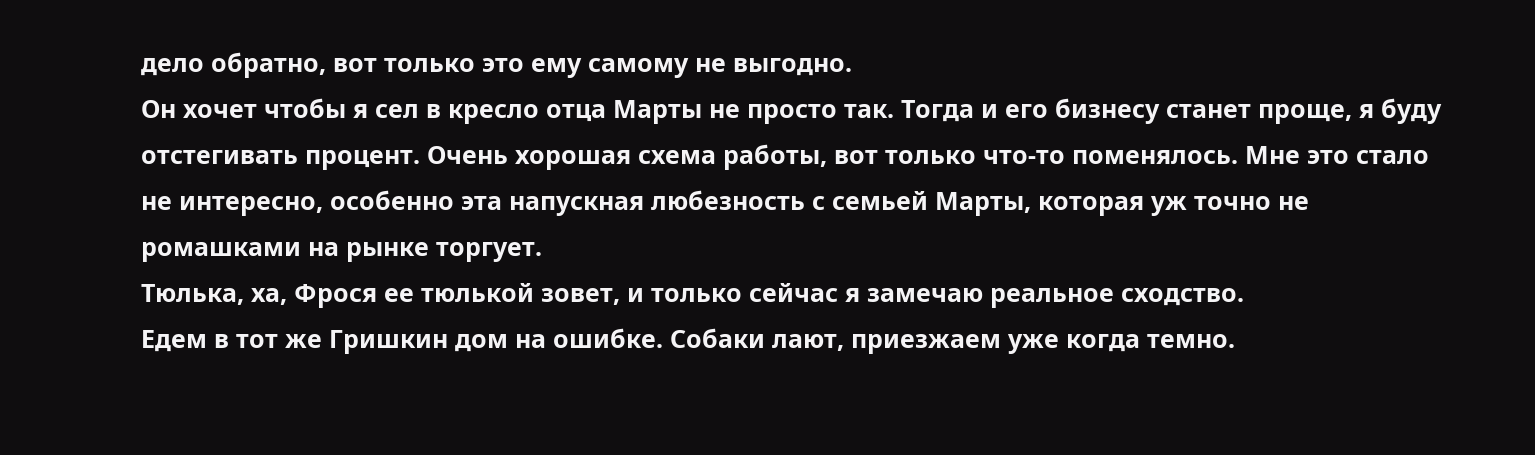дело обратно, вот только это ему самому не выгодно.
Он хочет чтобы я сел в кресло отца Марты не просто так. Тогда и его бизнесу станет проще, я буду отстегивать процент. Очень хорошая схема работы, вот только что-то поменялось. Мне это стало не интересно, особенно эта напускная любезность с семьей Марты, которая уж точно не ромашками на рынке торгует.
Тюлька, ха, Фрося ее тюлькой зовет, и только сейчас я замечаю реальное сходство.
Едем в тот же Гришкин дом на ошибке. Собаки лают, приезжаем уже когда темно.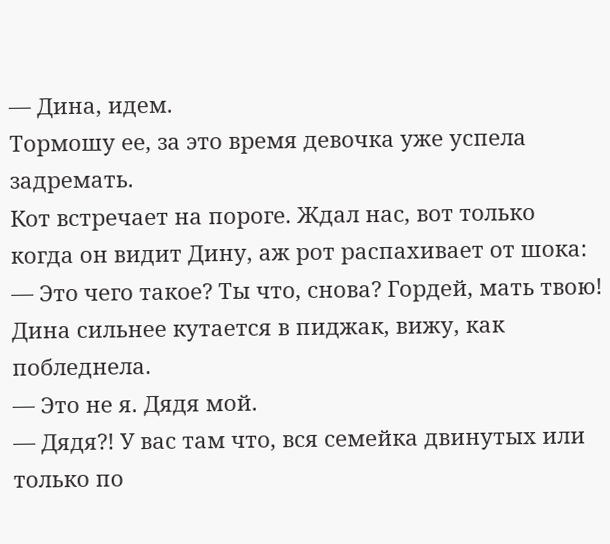— Дина, идем.
Тормошу ее, за это время девочка уже успела задремать.
Кот встречает на пороге. Ждал нас, вот только когда он видит Дину, аж рот распахивает от шока:
— Это чего такое? Ты что, снова? Гордей, мать твою!
Дина сильнее кутается в пиджак, вижу, как побледнела.
— Это не я. Дядя мой.
— Дядя?! У вас там что, вся семейка двинутых или только по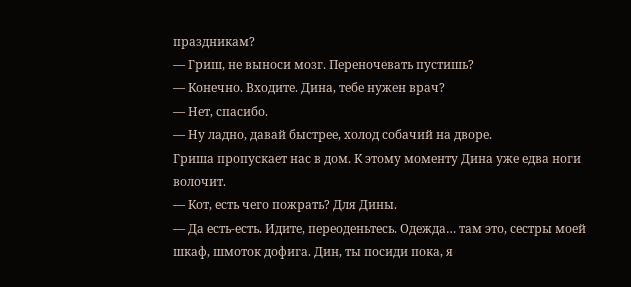праздникам?
— Гриш, не выноси мозг. Переночевать пустишь?
— Конечно. Входите. Дина, тебе нужен врач?
— Нет, спасибо.
— Ну ладно, давай быстрее, холод собачий на дворе.
Гриша пропускает нас в дом. К этому моменту Дина уже едва ноги волочит.
— Кот, есть чего пожрать? Для Дины.
— Да есть-есть. Идите, переоденьтесь. Одежда… там это, сестры моей шкаф, шмоток дофига. Дин, ты посиди пока, я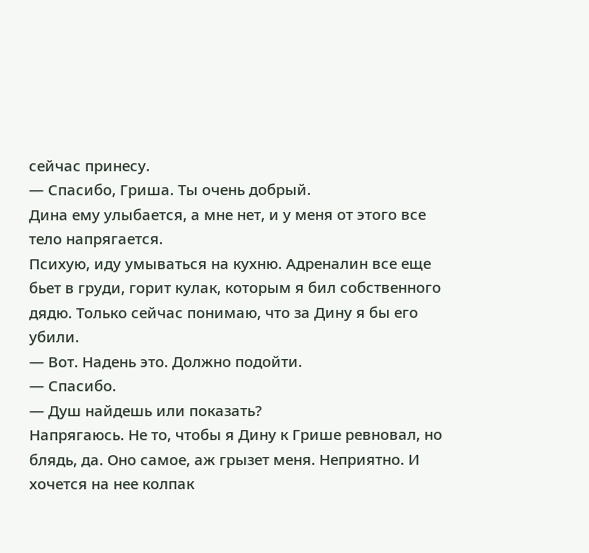сейчас принесу.
— Спасибо, Гриша. Ты очень добрый.
Дина ему улыбается, а мне нет, и у меня от этого все тело напрягается.
Психую, иду умываться на кухню. Адреналин все еще бьет в груди, горит кулак, которым я бил собственного дядю. Только сейчас понимаю, что за Дину я бы его убили.
— Вот. Надень это. Должно подойти.
— Спасибо.
— Душ найдешь или показать?
Напрягаюсь. Не то, чтобы я Дину к Грише ревновал, но блядь, да. Оно самое, аж грызет меня. Неприятно. И хочется на нее колпак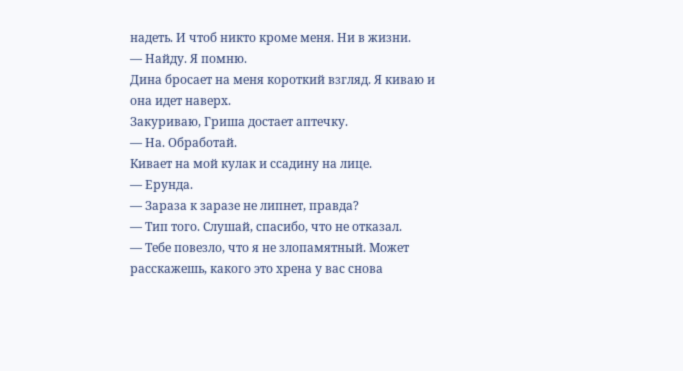надеть. И чтоб никто кроме меня. Ни в жизни.
— Найду. Я помню.
Дина бросает на меня короткий взгляд. Я киваю и она идет наверх.
Закуриваю, Гриша достает аптечку.
— На. Обработай.
Кивает на мой кулак и ссадину на лице.
— Ерунда.
— Зараза к заразе не липнет, правда?
— Тип того. Слушай, спасибо, что не отказал.
— Тебе повезло, что я не злопамятный. Может расскажешь, какого это хрена у вас снова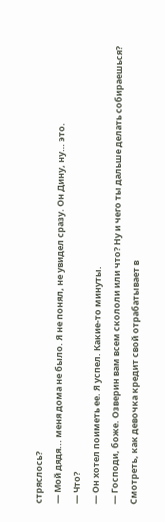стряслось?
— Мой дядя... меня дома не было. Я не понял, не увидел сразу. Он Дину, ну… это.
— Что?
— Он хотел поиметь ее. Я успел. Какие-то минуты.
— Господи, боже. Озверин вам всем скололи или что? Ну и чего ты дальше делать собираешься? Смотреть, как девочка кредит свой отрабатывает в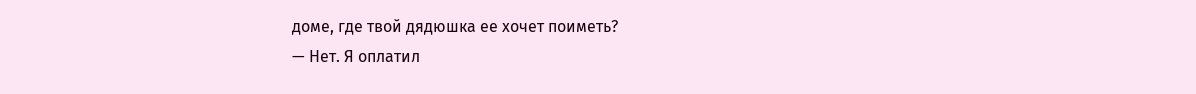доме, где твой дядюшка ее хочет поиметь?
— Нет. Я оплатил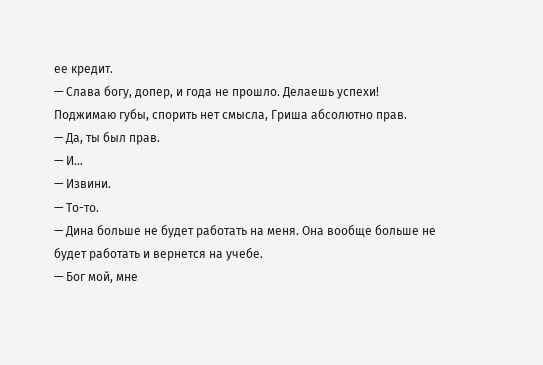ее кредит.
— Слава богу, допер, и года не прошло. Делаешь успехи!
Поджимаю губы, спорить нет смысла, Гриша абсолютно прав.
— Да, ты был прав.
— И…
— Извини.
— То-то.
— Дина больше не будет работать на меня. Она вообще больше не будет работать и вернется на учебе.
— Бог мой, мне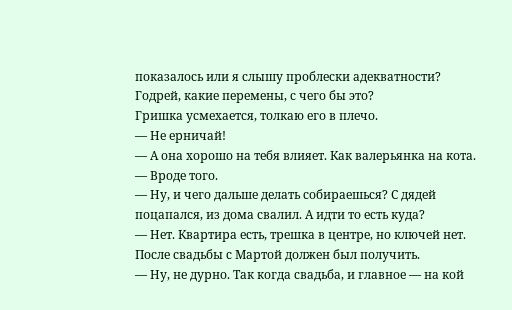показалось или я слышу проблески адекватности? Годрей, какие перемены, с чего бы это?
Гришка усмехается, толкаю его в плечо.
— Не ерничай!
— А она хорошо на тебя влияет. Как валерьянка на кота.
— Вроде того.
— Ну, и чего дальше делать собираешься? С дядей поцапался, из дома свалил. А идти то есть куда?
— Нет. Квартира есть, трешка в центре, но ключей нет. После свадьбы с Мартой должен был получить.
— Ну, не дурно. Так когда свадьба, и главное — на кой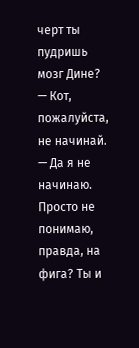черт ты пудришь мозг Дине?
— Кот, пожалуйста, не начинай.
— Да я не начинаю. Просто не понимаю, правда, на фига? Ты и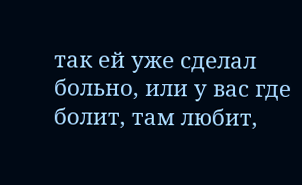так ей уже сделал больно, или у вас где болит, там любит,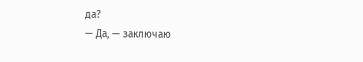да?
— Да, — заключаю